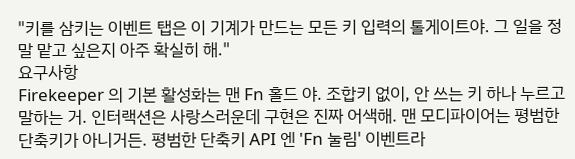"키를 삼키는 이벤트 탭은 이 기계가 만드는 모든 키 입력의 톨게이트야. 그 일을 정말 맡고 싶은지 아주 확실히 해."
요구사항
Firekeeper 의 기본 활성화는 맨 Fn 홀드 야. 조합키 없이, 안 쓰는 키 하나 누르고 말하는 거. 인터랙션은 사랑스러운데 구현은 진짜 어색해. 맨 모디파이어는 평범한 단축키가 아니거든. 평범한 단축키 API 엔 'Fn 눌림' 이벤트라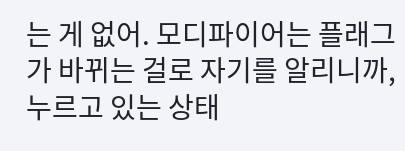는 게 없어. 모디파이어는 플래그가 바뀌는 걸로 자기를 알리니까, 누르고 있는 상태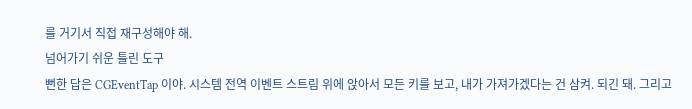를 거기서 직접 재구성해야 해.
넘어가기 쉬운 틀린 도구
뻔한 답은 CGEventTap 이야. 시스템 전역 이벤트 스트림 위에 앉아서 모든 키를 보고, 내가 가져가겠다는 건 삼켜. 되긴 돼. 그리고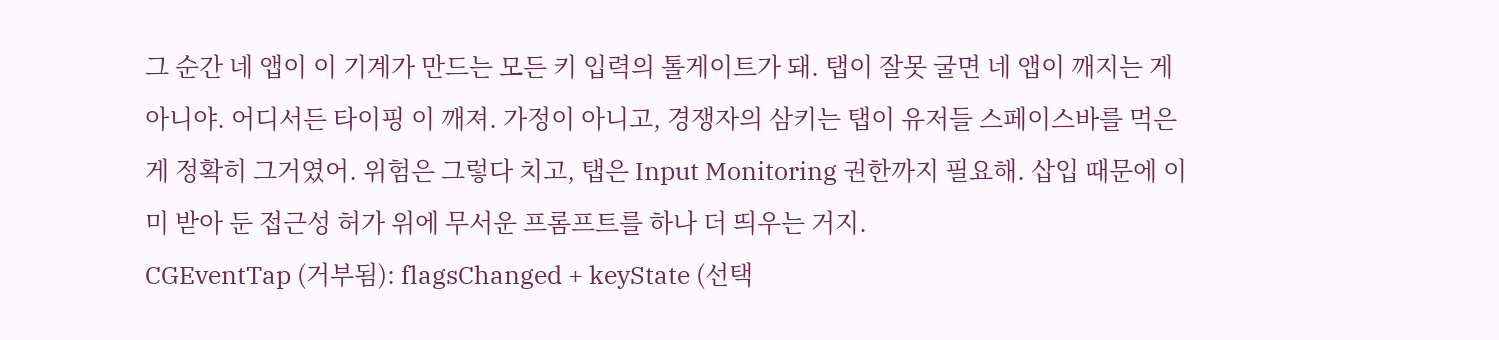그 순간 네 앱이 이 기계가 만드는 모든 키 입력의 톨게이트가 돼. 탭이 잘못 굴면 네 앱이 깨지는 게 아니야. 어디서든 타이핑 이 깨져. 가정이 아니고, 경쟁자의 삼키는 탭이 유저들 스페이스바를 먹은 게 정확히 그거였어. 위험은 그렇다 치고, 탭은 Input Monitoring 권한까지 필요해. 삽입 때문에 이미 받아 둔 접근성 허가 위에 무서운 프롬프트를 하나 더 띄우는 거지.
CGEventTap (거부됨): flagsChanged + keyState (선택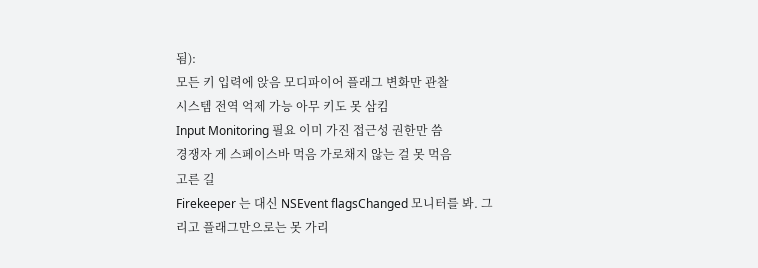됨):
모든 키 입력에 앉음 모디파이어 플래그 변화만 관찰
시스템 전역 억제 가능 아무 키도 못 삼킴
Input Monitoring 필요 이미 가진 접근성 권한만 씀
경쟁자 게 스페이스바 먹음 가로채지 않는 걸 못 먹음
고른 길
Firekeeper 는 대신 NSEvent flagsChanged 모니터를 봐. 그리고 플래그만으로는 못 가리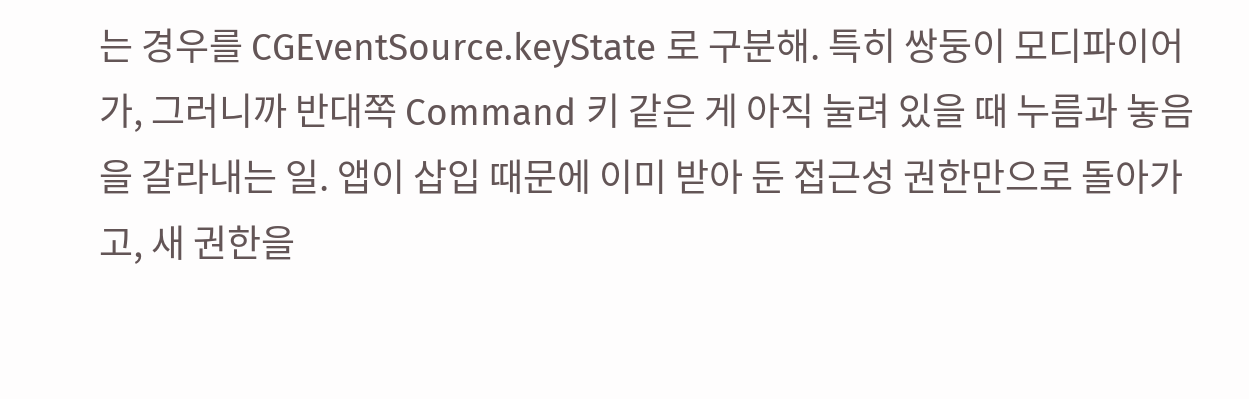는 경우를 CGEventSource.keyState 로 구분해. 특히 쌍둥이 모디파이어가, 그러니까 반대쪽 Command 키 같은 게 아직 눌려 있을 때 누름과 놓음을 갈라내는 일. 앱이 삽입 때문에 이미 받아 둔 접근성 권한만으로 돌아가고, 새 권한을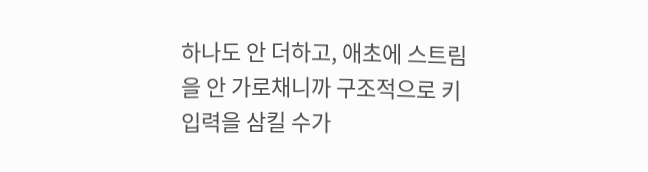하나도 안 더하고, 애초에 스트림을 안 가로채니까 구조적으로 키 입력을 삼킬 수가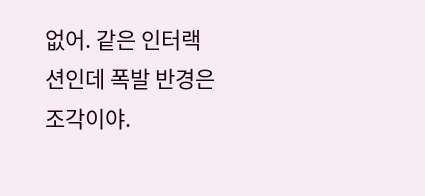없어. 같은 인터랙션인데 폭발 반경은 조각이야.